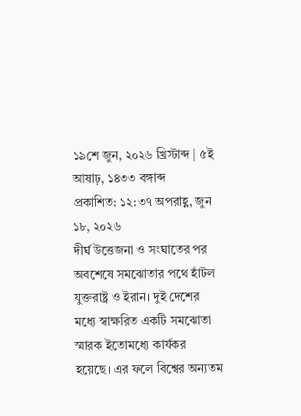১৯শে জুন, ২০২৬ খ্রিস্টাব্দ | ৫ই আষাঢ়, ১৪৩৩ বঙ্গাব্দ
প্রকাশিত: ১২:৩৭ অপরাহ্ণ, জুন ১৮, ২০২৬
দীর্ঘ উত্তেজনা ও সংঘাতের পর অবশেষে সমঝোতার পথে হাঁটল যুক্তরাষ্ট্র ও ইরান। দুই দেশের মধ্যে স্বাক্ষরিত একটি সমঝোতা স্মারক ইতোমধ্যে কার্যকর হয়েছে। এর ফলে বিশ্বের অন্যতম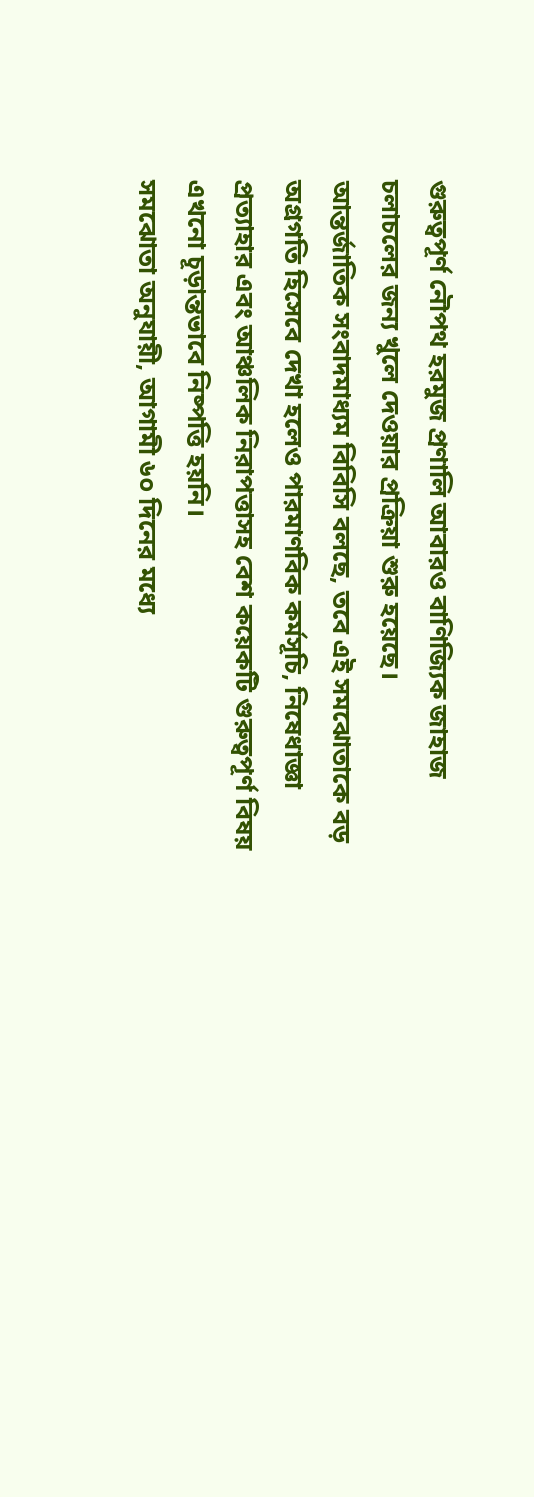গুরুত্বপূর্ণ নৌপথ হরমুজ প্রণালি আবারও বাণিজ্যিক জাহাজ চলাচলের জন্য খুলে দেওয়ার প্রক্রিয়া শুরু হয়েছে।
আন্তর্জাতিক সংবাদমাধ্যম বিবিসি বলছে, তবে এই সমঝোতাকে বড় অগ্রগতি হিসেবে দেখা হলেও পারমাণবিক কর্মসূচি, নিষেধাজ্ঞা প্রত্যাহার এবং আঞ্চলিক নিরাপত্তাসহ বেশ কয়েকটি গুরুত্বপূর্ণ বিষয় এখনো চূড়ান্তভাবে নিষ্পত্তি হয়নি।
সমঝোতা অনুযায়ী, আগামী ৬০ দিনের মধ্যে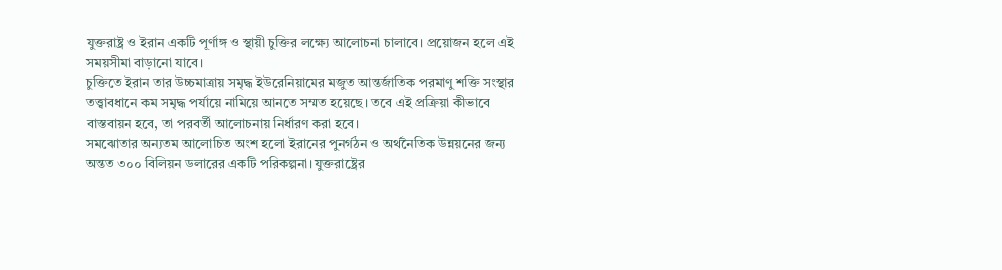যুক্তরাষ্ট্র ও ইরান একটি পূর্ণাঙ্গ ও স্থায়ী চুক্তির লক্ষ্যে আলোচনা চালাবে। প্রয়োজন হলে এই সময়সীমা বাড়ানো যাবে।
চুক্তিতে ইরান তার উচ্চমাত্রায় সমৃদ্ধ ইউরেনিয়ামের মজুত আন্তর্জাতিক পরমাণু শক্তি সংস্থার তত্ত্বাবধানে কম সমৃদ্ধ পর্যায়ে নামিয়ে আনতে সম্মত হয়েছে। তবে এই প্রক্রিয়া কীভাবে বাস্তবায়ন হবে, তা পরবর্তী আলোচনায় নির্ধারণ করা হবে।
সমঝোতার অন্যতম আলোচিত অংশ হলো ইরানের পুনর্গঠন ও অর্থনৈতিক উন্নয়নের জন্য অন্তত ৩০০ বিলিয়ন ডলারের একটি পরিকল্পনা। যুক্তরাষ্ট্রের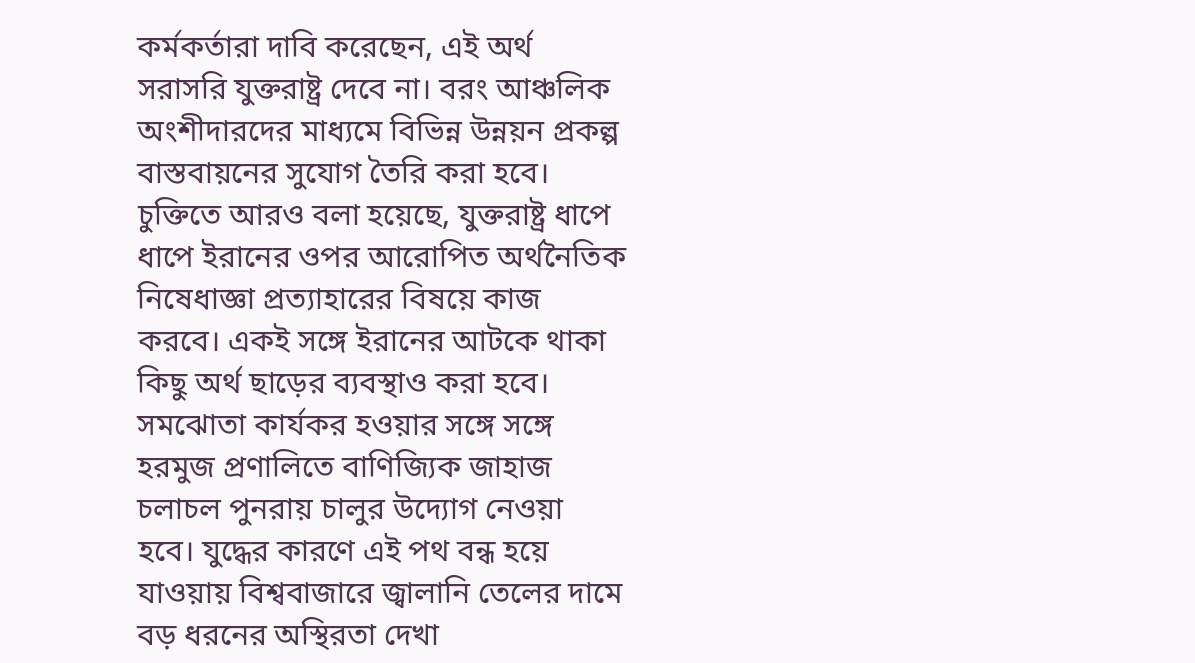কর্মকর্তারা দাবি করেছেন, এই অর্থ সরাসরি যুক্তরাষ্ট্র দেবে না। বরং আঞ্চলিক অংশীদারদের মাধ্যমে বিভিন্ন উন্নয়ন প্রকল্প বাস্তবায়নের সুযোগ তৈরি করা হবে।
চুক্তিতে আরও বলা হয়েছে, যুক্তরাষ্ট্র ধাপে ধাপে ইরানের ওপর আরোপিত অর্থনৈতিক নিষেধাজ্ঞা প্রত্যাহারের বিষয়ে কাজ করবে। একই সঙ্গে ইরানের আটকে থাকা কিছু অর্থ ছাড়ের ব্যবস্থাও করা হবে।
সমঝোতা কার্যকর হওয়ার সঙ্গে সঙ্গে হরমুজ প্রণালিতে বাণিজ্যিক জাহাজ চলাচল পুনরায় চালুর উদ্যোগ নেওয়া হবে। যুদ্ধের কারণে এই পথ বন্ধ হয়ে যাওয়ায় বিশ্ববাজারে জ্বালানি তেলের দামে বড় ধরনের অস্থিরতা দেখা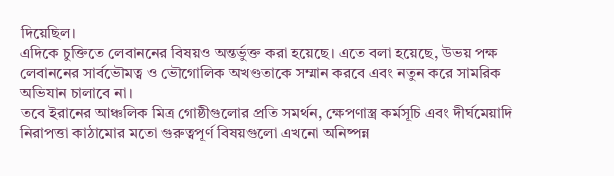দিয়েছিল।
এদিকে চুক্তিতে লেবাননের বিষয়ও অন্তর্ভুক্ত করা হয়েছে। এতে বলা হয়েছে, উভয় পক্ষ লেবাননের সার্বভৌমত্ব ও ভৌগোলিক অখণ্ডতাকে সম্মান করবে এবং নতুন করে সামরিক অভিযান চালাবে না।
তবে ইরানের আঞ্চলিক মিত্র গোষ্ঠীগুলোর প্রতি সমর্থন, ক্ষেপণাস্ত্র কর্মসূচি এবং দীর্ঘমেয়াদি নিরাপত্তা কাঠামোর মতো গুরুত্বপূর্ণ বিষয়গুলো এখনো অনিষ্পন্ন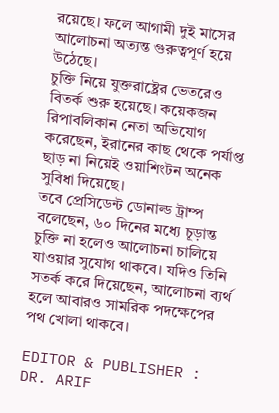রয়েছে। ফলে আগামী দুই মাসের আলোচনা অত্যন্ত গুরুত্বপূর্ণ হয়ে উঠেছে।
চুক্তি নিয়ে যুক্তরাষ্ট্রের ভেতরেও বিতর্ক শুরু হয়েছে। কয়েকজন রিপাবলিকান নেতা অভিযোগ করেছেন, ইরানের কাছ থেকে পর্যাপ্ত ছাড় না নিয়েই ওয়াশিংটন অনেক সুবিধা দিয়েছে।
তবে প্রেসিডেন্ট ডোনাল্ড ট্রাম্প বলেছেন, ৬০ দিনের মধ্যে চূড়ান্ত চুক্তি না হলেও আলোচনা চালিয়ে যাওয়ার সুযোগ থাকবে। যদিও তিনি সতর্ক করে দিয়েছেন, আলোচনা ব্যর্থ হলে আবারও সামরিক পদক্ষেপের পথ খোলা থাকবে।

EDITOR & PUBLISHER :
DR. ARIF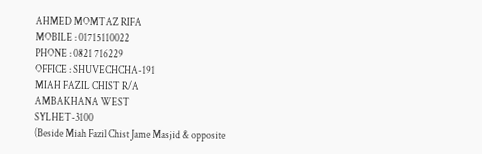AHMED MOMTAZ RIFA
MOBILE : 01715110022
PHONE : 0821 716229
OFFICE : SHUVECHCHA-191
MIAH FAZIL CHIST R/A
AMBAKHANA WEST
SYLHET-3100
(Beside Miah Fazil Chist Jame Masjid & opposite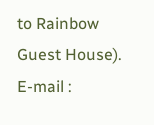to Rainbow Guest House).
E-mail :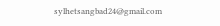sylhetsangbad24@gmail.com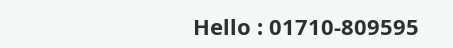Hello : 01710-809595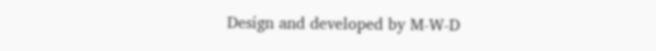Design and developed by M-W-D